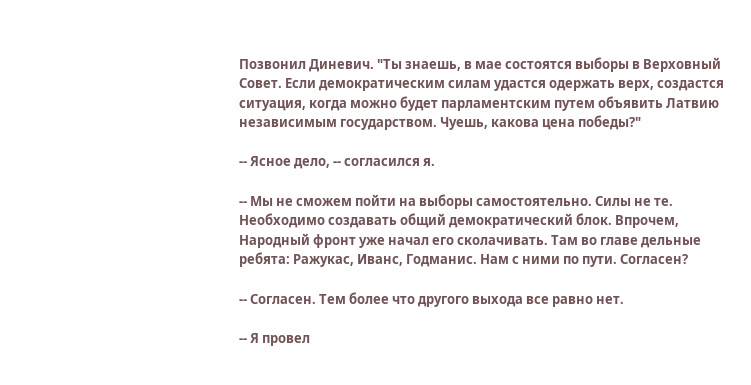Позвонил Диневич. "Ты знаешь, в мае состоятся выборы в Верховный Совет. Если демократическим силам удастся одержать верх, создастся ситуация, когда можно будет парламентским путем объявить Латвию независимым государством. Чуешь, какова цена победы?"

-- Ясное дело, -- согласился я.

-- Мы не сможем пойти на выборы самостоятельно. Силы не те. Необходимо создавать общий демократический блок. Впрочем, Народный фронт уже начал его сколачивать. Там во главе дельные ребята: Ражукас, Иванс, Годманис. Нам с ними по пути. Согласен?

-- Согласен. Тем более что другого выхода все равно нет.

-- Я провел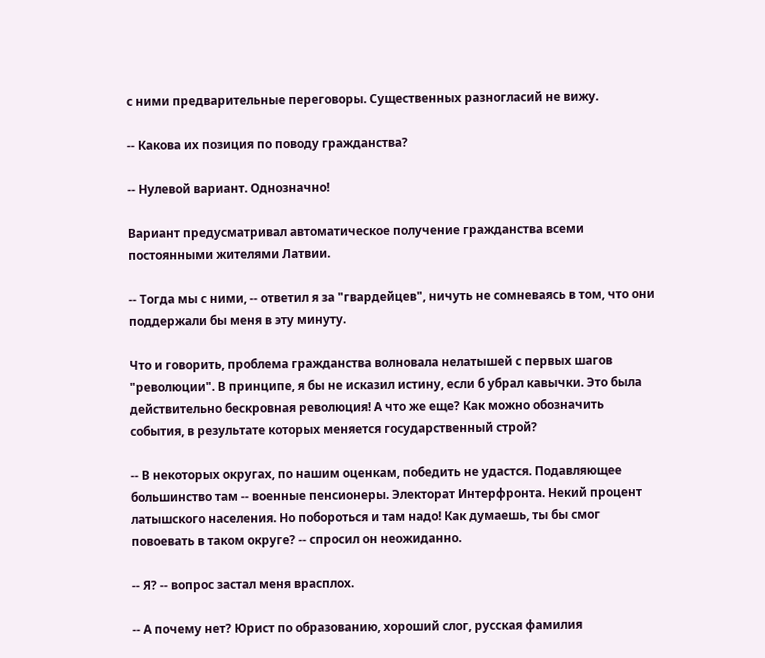с ними предварительные переговоры. Существенных разногласий не вижу.

-- Какова их позиция по поводу гражданства?

-- Нулевой вариант. Однозначно!

Вариант предусматривал автоматическое получение гражданства всеми постоянными жителями Латвии.

-- Тогда мы с ними, -- ответил я за "гвардейцев", ничуть не сомневаясь в том, что они поддержали бы меня в эту минуту.

Что и говорить, проблема гражданства волновала нелатышей с первых шагов "революции". В принципе, я бы не исказил истину, если б убрал кавычки. Это была действительно бескровная революция! А что же еще? Как можно обозначить события, в результате которых меняется государственный строй?

-- В некоторых округах, по нашим оценкам, победить не удастся. Подавляющее большинство там -- военные пенсионеры. Электорат Интерфронта. Некий процент латышского населения. Но побороться и там надо! Как думаешь, ты бы смог повоевать в таком округе? -- спросил он неожиданно.

-- Я? -- вопрос застал меня врасплох.

-- А почему нет? Юрист по образованию, хороший слог, русская фамилия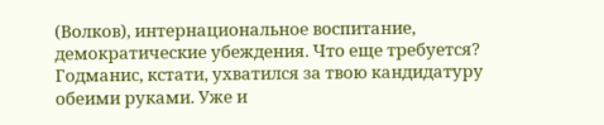(Волков), интернациональное воспитание, демократические убеждения. Что еще требуется? Годманис, кстати, ухватился за твою кандидатуру обеими руками. Уже и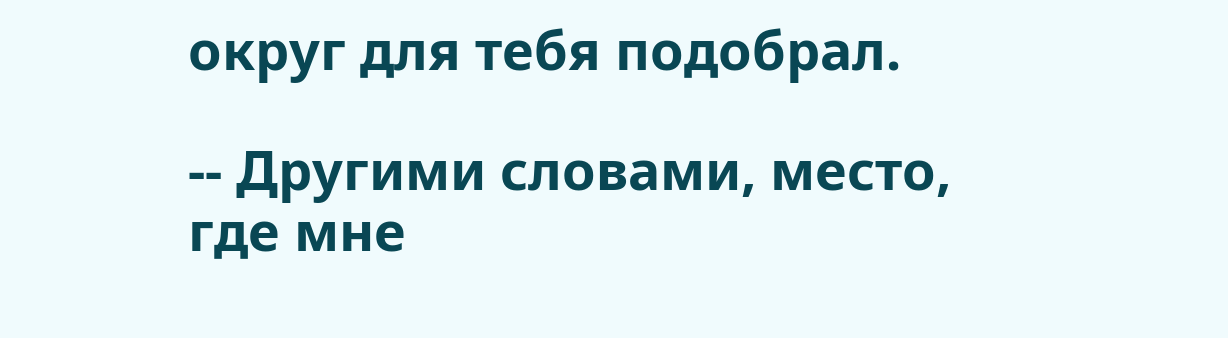округ для тебя подобрал.

-- Другими словами, место, где мне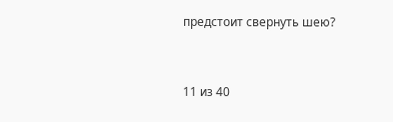предстоит свернуть шею?



11 из 40